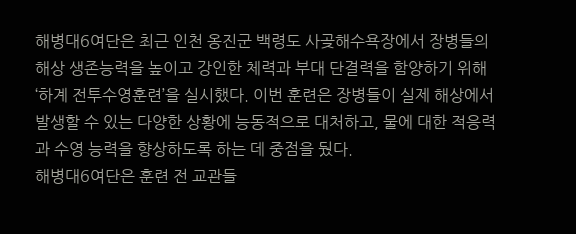해병대6여단은 최근 인천 옹진군 백령도 사곶해수욕장에서 장병들의 해상 생존능력을 높이고 강인한 체력과 부대 단결력을 함양하기 위해 ‘하계 전투수영훈련’을 실시했다. 이번 훈련은 장병들이 실제 해상에서 발생할 수 있는 다양한 상황에 능동적으로 대처하고, 물에 대한 적응력과 수영 능력을 향상하도록 하는 데 중점을 뒀다.
해병대6여단은 훈련 전 교관들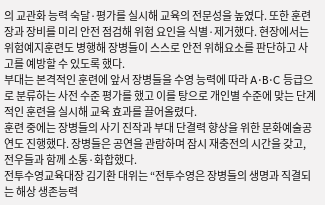의 교관화 능력 숙달·평가를 실시해 교육의 전문성을 높였다. 또한 훈련장과 장비를 미리 안전 점검해 위험 요인을 식별·제거했다. 현장에서는 위험예지훈련도 병행해 장병들이 스스로 안전 위해요소를 판단하고 사고를 예방할 수 있도록 했다.
부대는 본격적인 훈련에 앞서 장병들을 수영 능력에 따라 A·B·C 등급으로 분류하는 사전 수준 평가를 했고 이를 탕으로 개인별 수준에 맞는 단계적인 훈련을 실시해 교육 효과를 끌어올렸다.
훈련 중에는 장병들의 사기 진작과 부대 단결력 향상을 위한 문화예술공연도 진행했다. 장병들은 공연을 관람하며 잠시 재충전의 시간을 갖고, 전우들과 함께 소통·화합했다.
전투수영교육대장 김기환 대위는 “전투수영은 장병들의 생명과 직결되는 해상 생존능력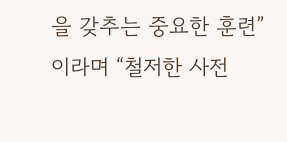을 갖추는 중요한 훈련”이라며 “철저한 사전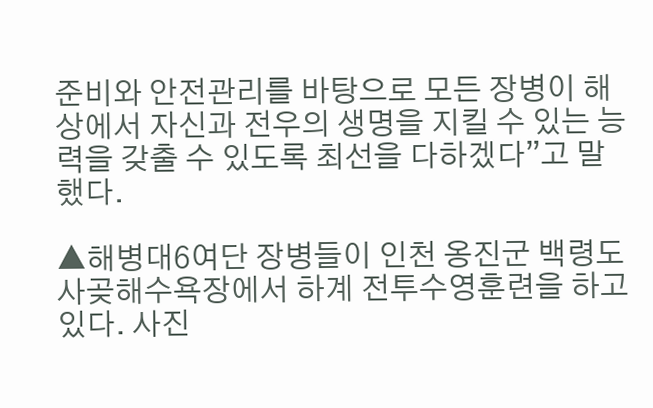준비와 안전관리를 바탕으로 모든 장병이 해상에서 자신과 전우의 생명을 지킬 수 있는 능력을 갖출 수 있도록 최선을 다하겠다”고 말했다.

▲해병대6여단 장병들이 인천 옹진군 백령도 사곶해수욕장에서 하계 전투수영훈련을 하고 있다. 사진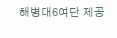해병대6여단 제공